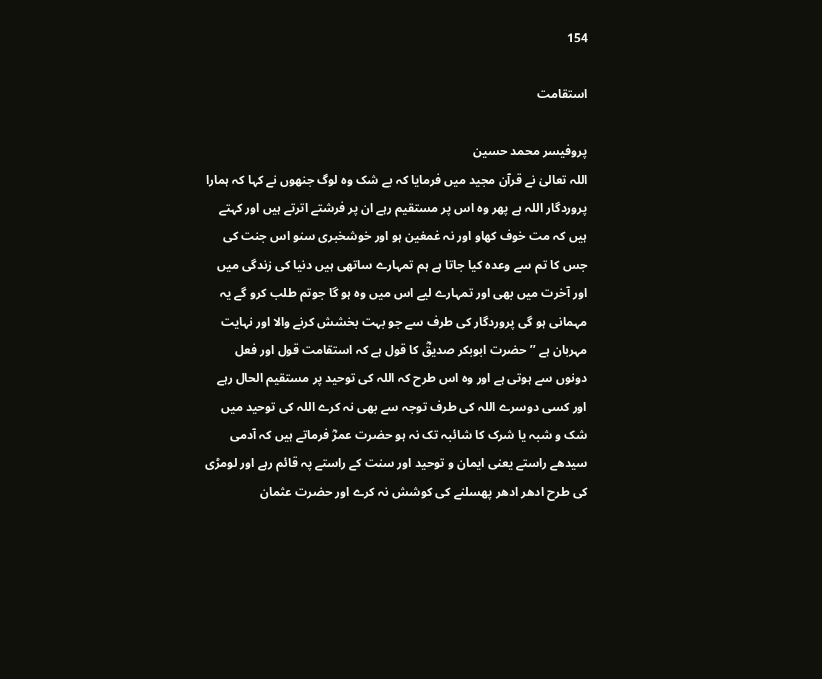154

استقامت

پروفیسر محمد حسین
اللہ تعالیٰ نے قرآن مجید میں فرمایا کہ بے شک وہ لوگ جنھوں نے کہا کہ ہمارا پروردگار اللہ ہے پھر وہ اس پر مستقیم رہے ان پر فرشتے اترتے ہیں اور کہتے ہیں کہ مت خوف کھاو اور نہ غمغین ہو اور خوشخبری سنو اس جنت کی جس کا تم سے وعدہ کیا جاتا ہے ہم تمہارے ساتھی ہیں دنیا کی زندگی میں اور آخرت میں بھی اور تمہارے لیے اس میں وہ ہو گا جوتم طلب کرو گے یہ مہمانی ہو گی پروردگار کی طرف سے جو بہت بخشش کرنے والا اور نہایت مہربان ہے ’’ حضرت ابوبکر صدیقؓ کا قول ہے کہ استقامت قول اور فعل دونوں سے ہوتی ہے اور وہ اس طرح کہ اللہ کی توحید پر مستقیم الحال رہے اور کسی دوسرے اللہ کی طرف توجہ سے بھی نہ کرے اللہ کی توحید میں شک و شبہ یا شرک کا شائبہ تک نہ ہو حضرت عمرؓ فرماتے ہیں کہ آدمی سیدھے راستے یعنی ایمان و توحید اور سنت کے راستے پہ قائم رہے اور لومڑی کی طرح ادھر ادھر پھسلنے کی کوشش نہ کرے اور حضرت عثمان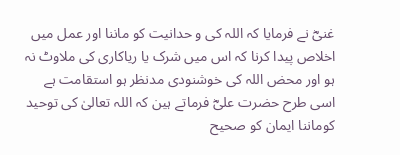غنیؓ نے فرمایا کہ اللہ کی و حدانیت کو ماننا اور عمل میں اخلاص پیدا کرنا کہ اس میں شرک یا ریاکاری کی ملاوٹ نہ ہو اور محض اللہ کی خوشنودی مدنظر ہو استقامت ہے اسی طرح حضرت علیؓ فرماتے ہین کہ اللہ تعالیٰ کی توحید کوماننا ایمان کو صحیح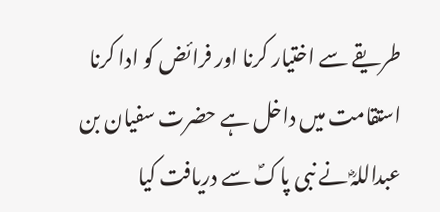طریقے سے اختیار کرنا اور فرائض کو ادا کرنا استقامت میں داخل ہے حضرت سفیان بن عبداللہؓ نے نبی پاکؐ سے دریافت کیا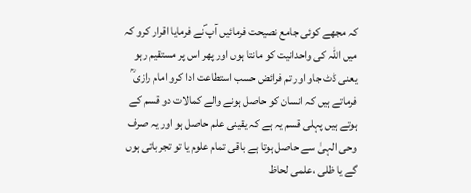کہ مجھے کوئی جامع نصیحت فرمائیں آپ ؐنے فرمایا اقرار کرو کہ میں اللہ کی واحدانیت کو مانتا ہوں اور پھر اس پر مستقیم رہو یعنی ڈٹ جاو اور تم فرائض حسب استطاعت ادا کرو امام رازی ؒ فرماتے ہیں کہ انسان کو حاصل ہونے والے کمالات دو قسم کے ہوتے ہیں پہلی قسم یہ ہے کہ یقینی علم حاصل ہو اور یہ صرف وحی الہیٰ سے حاصل ہوتا ہے باقی تمام علوم یا تو تجرباتی ہوں گے یا ظلی ،علمی لحاظ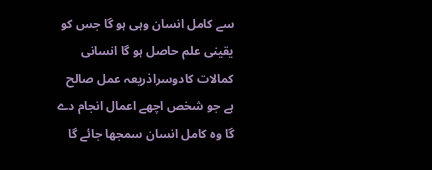سے کامل انسان وہی ہو گا جس کو یقینی علم حاصل ہو گا انسانی کمالات کادوسراذریعہ عمل صالح ہے جو شخص اچھے اعمال انجام دے گا وہ کامل انسان سمجھا جائے گا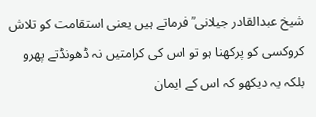شیخ عبدالقادر جیلانی ؒ فرماتے ہیں یعنی استقامت کو تلاش کروکسی کو پرکھنا ہو تو اس کی کرامتیں نہ ڈھونڈتے پھرو بلکہ یہ دیکھو کہ اس کے ایمان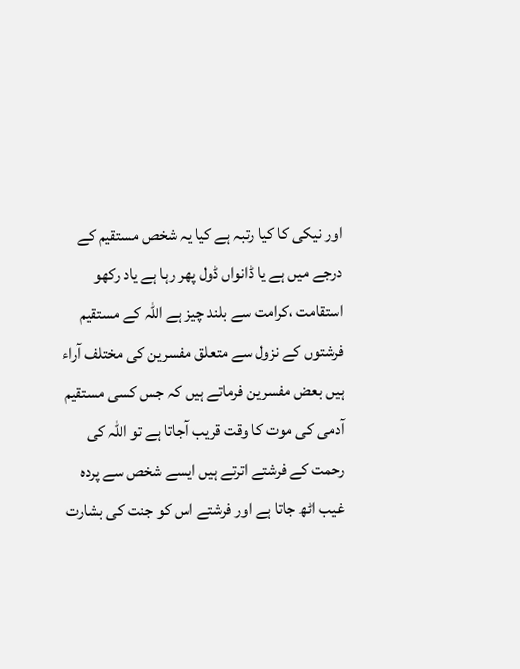اور نیکی کا کیا رتبہ ہے کیا یہ شخص مستقیم کے درجے میں ہے یا ڈانواں ڈول پھر رہا ہے یاد رکھو استقامت ،کرامت سے بلند چیز ہے اللہ کے مستقیم فرشتوں کے نزول سے متعلق مفسرین کی مختلف آراء ہیں بعض مفسرین فرماتے ہیں کہ جس کسی مستقیم آدمی کی موت کا وقت قریب آجاتا ہے تو اللہ کی رحمت کے فرشتے اترتے ہیں ایسے شخص سے پردہ غیب اٹھ جاتا ہے اور فرشتے اس کو جنت کی بشارت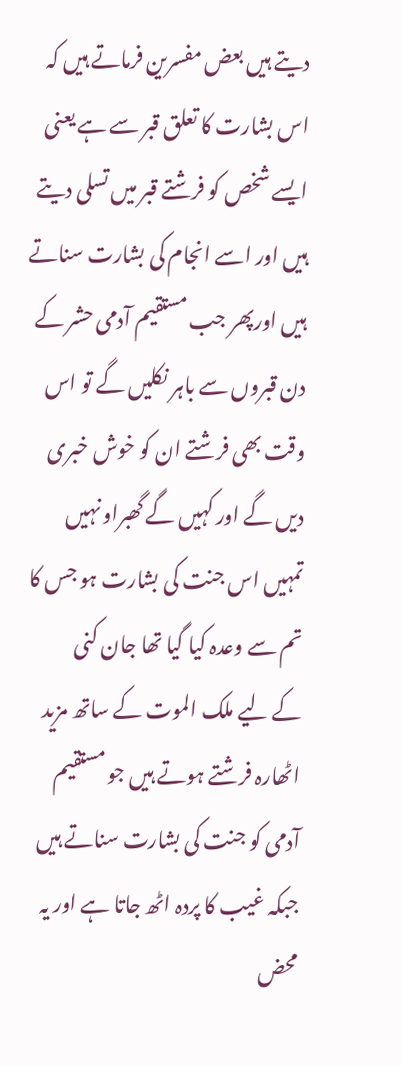دیتے ہیں بعض مفسرین فرماتے ہیں کہ اس بشارت کا تعلق قبر سے ہے یعنی ایسے شخص کو فرشتے قبر میں تسلی دیتے ہیں اور اسے انجام کی بشارت سناتے ہیں اورپھر جب مستقیم آدمی حشر کے دن قبروں سے باہر نکلیں گے تو اس وقت بھی فرشتے ان کو خوش خبری دیں گے اور کہیں گے گھبراو نہیں تمہیں اس جنت کی بشارت ہو جس کا تم سے وعدہ کیا گیا تھا جان کنی
کے لیے ملک الموت کے ساتھ مزید اٹھارہ فرشتے ہوتے ہیں جو مستقیم آدمی کو جنت کی بشارت سناتے ہیں جبکہ غیب کا پردہ اٹھ جاتا ہے اور یہ محض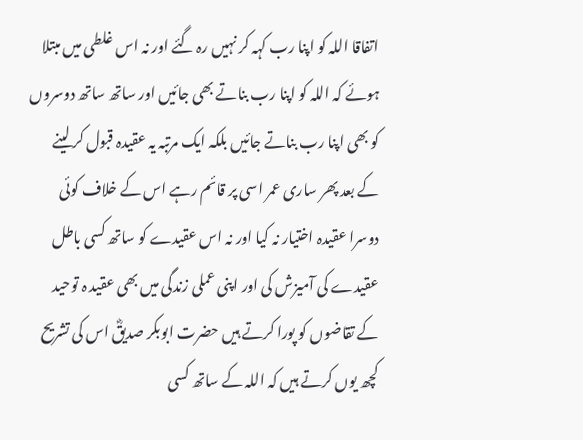اتفاقا اللہ کو اپنا رب کہہ کر نہیں رہ گئے اور نہ اس غلطی میں مبتلا ہوئے کہ اللہ کو اپنا رب بناتے بھی جائیں اور ساتھ ساتھ دوسروں کو بھی اپنا رب بناتے جائیں بلکہ ایک مرتبہ یہ عقیدہ قبول کر لینے کے بعد پھر ساری عمر اسی پر قائم رہے اس کے خلاف کوئی دوسرا عقیدہ اختیار نہ کیا اور نہ اس عقیدے کو ساتھ کسی باطل عقیدے کی آمیزش کی اور اپنی عملی زندگی میں بھی عقید ہ توحید کے تقاضوں کو پورا کرتے ہیں حضرت ابوبکر صدیقؓ اس کی تشریح کچھ یوں کرتے ہیں کہ اللہ کے ساتھ کسی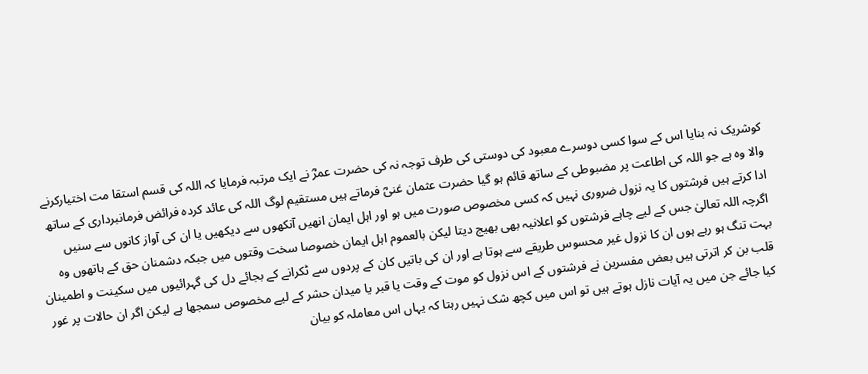کوشریک نہ بنایا اس کے سوا کسی دوسرے معبود کی دوستی کی طرف توجہ نہ کی حضرت عمرؓ نے ایک مرتبہ فرمایا کہ اللہ کی قسم استقا مت اختیارکرنے والا وہ ہے جو اللہ کی اطاعت پر مضبوطی کے ساتھ قائم ہو گیا حضرت عثمان غنیؓ فرماتے ہیں مستقیم لوگ اللہ کی عائد کردہ فرائض فرمانبرداری کے ساتھ ادا کرتے ہیں فرشتوں کا یہ نزول ضروری نہیں کہ کسی مخصوص صورت میں ہو اور اہل ایمان انھیں آنکھوں سے دیکھیں یا ان کی آواز کانوں سے سنیں اگرچہ اللہ تعالیٰ جس کے لیے چاہے فرشتوں کو اعلانیہ بھی بھیج دیتا لیکن بالعموم اہل ایمان خصوصا سخت وقتوں میں جبکہ دشمنان حق کے ہاتھوں وہ بہت تنگ ہو رہے ہوں ان کا نزول غیر محسوس طریقے سے ہوتا ہے اور ان کی باتیں کان کے پردوں سے ٹکرانے کے بجائے دل کی گہرائیوں میں سکینت و اطمینان قلب بن کر اترتی ہیں بعض مفسرین نے فرشتوں کے اس نزول کو موت کے وقت یا قبر یا میدان حشر کے لیے مخصوص سمجھا ہے لیکن اگر ان حالات پر غور کیا جائے جن میں یہ آیات نازل ہوتے ہیں تو اس میں کچھ شک نہیں رہتا کہ یہاں اس معاملہ کو بیان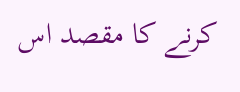کرنے کا مقصد اس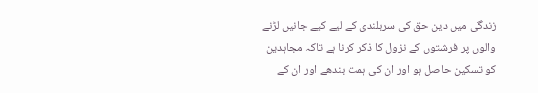زندگی میں دین حق کی سربلندی کے لیے کیے جانیں لڑنے والوں پر فرشتوں کے نزول کا ذکر کرنا ہے تاکہ مجاہدین کو تسکین حاصل ہو اور ان کی ہمت بندھے اور ان کے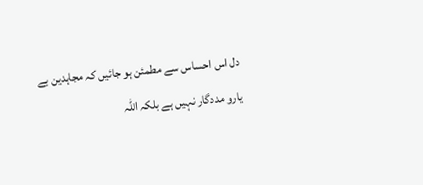دل اس احساس سے مطمئن ہو جائیں کہ مجاہدین بے یارو مددگار نہیں ہے بلکہ اللہ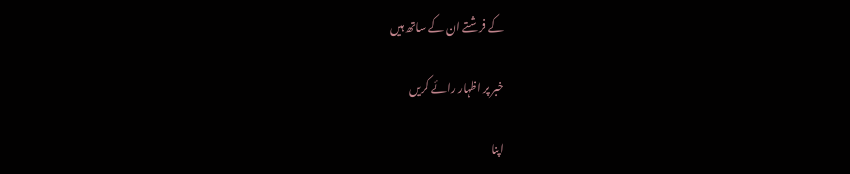کے فرشتے ان کے ساتھ ہیں

خبر پر اظہار رائے کریں

اپنا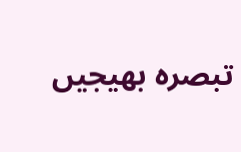تبصرہ بھیجیں